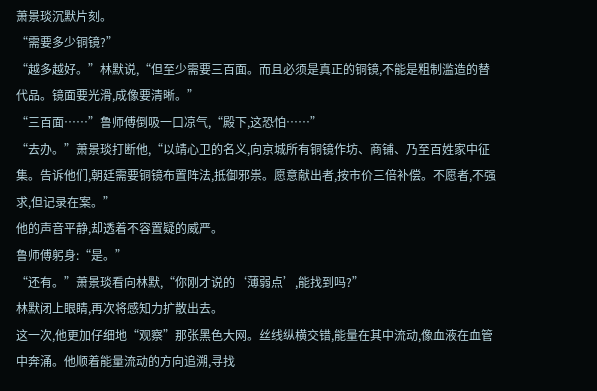萧景琰沉默片刻。
“需要多少铜镜?”
“越多越好。”林默说,“但至少需要三百面。而且必须是真正的铜镜,不能是粗制滥造的替代品。镜面要光滑,成像要清晰。”
“三百面……”鲁师傅倒吸一口凉气,“殿下,这恐怕……”
“去办。”萧景琰打断他,“以靖心卫的名义,向京城所有铜镜作坊、商铺、乃至百姓家中征集。告诉他们,朝廷需要铜镜布置阵法,抵御邪祟。愿意献出者,按市价三倍补偿。不愿者,不强求,但记录在案。”
他的声音平静,却透着不容置疑的威严。
鲁师傅躬身:“是。”
“还有。”萧景琰看向林默,“你刚才说的‘薄弱点’,能找到吗?”
林默闭上眼睛,再次将感知力扩散出去。
这一次,他更加仔细地“观察”那张黑色大网。丝线纵横交错,能量在其中流动,像血液在血管中奔涌。他顺着能量流动的方向追溯,寻找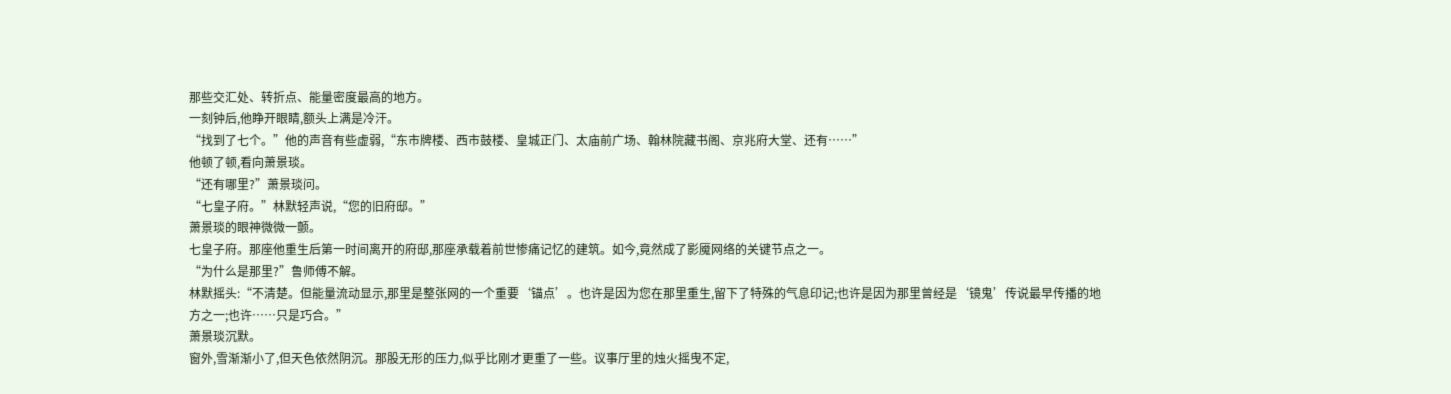那些交汇处、转折点、能量密度最高的地方。
一刻钟后,他睁开眼睛,额头上满是冷汗。
“找到了七个。”他的声音有些虚弱,“东市牌楼、西市鼓楼、皇城正门、太庙前广场、翰林院藏书阁、京兆府大堂、还有……”
他顿了顿,看向萧景琰。
“还有哪里?”萧景琰问。
“七皇子府。”林默轻声说,“您的旧府邸。”
萧景琰的眼神微微一颤。
七皇子府。那座他重生后第一时间离开的府邸,那座承载着前世惨痛记忆的建筑。如今,竟然成了影魇网络的关键节点之一。
“为什么是那里?”鲁师傅不解。
林默摇头:“不清楚。但能量流动显示,那里是整张网的一个重要‘锚点’。也许是因为您在那里重生,留下了特殊的气息印记;也许是因为那里曾经是‘镜鬼’传说最早传播的地方之一;也许……只是巧合。”
萧景琰沉默。
窗外,雪渐渐小了,但天色依然阴沉。那股无形的压力,似乎比刚才更重了一些。议事厅里的烛火摇曳不定,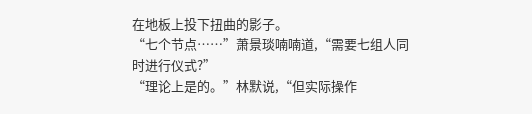在地板上投下扭曲的影子。
“七个节点……”萧景琰喃喃道,“需要七组人同时进行仪式?”
“理论上是的。”林默说,“但实际操作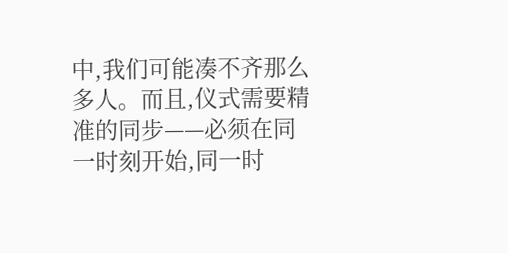中,我们可能凑不齐那么多人。而且,仪式需要精准的同步——必须在同一时刻开始,同一时